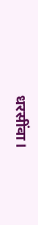धरसींवा।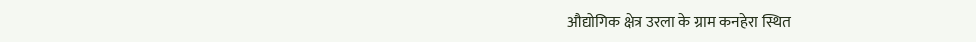औद्योगिक क्षेत्र उरला के ग्राम कनहेरा स्थित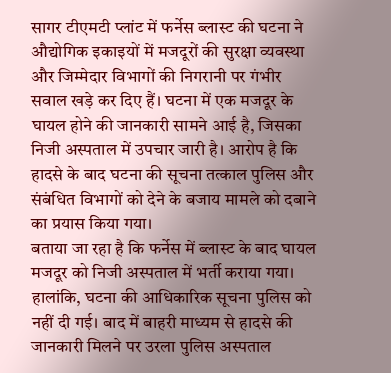सागर टीएमटी प्लांट में फर्नेस ब्लास्ट की घटना ने औद्योगिक इकाइयों में मजदूरों की सुरक्षा व्यवस्था और जिम्मेदार विभागों की निगरानी पर गंभीर सवाल खड़े कर दिए हैं। घटना में एक मजदूर के घायल होने की जानकारी सामने आई है, जिसका निजी अस्पताल में उपचार जारी है। आरोप है कि हादसे के बाद घटना की सूचना तत्काल पुलिस और संबंधित विभागों को देने के बजाय मामले को दबाने का प्रयास किया गया।
बताया जा रहा है कि फर्नेस में ब्लास्ट के बाद घायल मजदूर को निजी अस्पताल में भर्ती कराया गया। हालांकि, घटना की आधिकारिक सूचना पुलिस को नहीं दी गई। बाद में बाहरी माध्यम से हादसे की जानकारी मिलने पर उरला पुलिस अस्पताल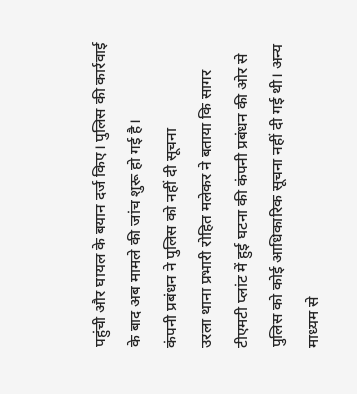पहुंची और घायल के बयान दर्ज किए। पुलिस की कार्रवाई के बाद अब मामले की जांच शुरू हो गई है।
कंपनी प्रबंधन ने पुलिस को नहीं दी सूचना
उरला थाना प्रभारी रोहित मलेकर ने बताया कि सागर टीएमटी प्लांट में हुई घटना की कंपनी प्रबंधन की ओर से पुलिस को कोई आधिकारिक सूचना नहीं दी गई थी। अन्य माध्यम से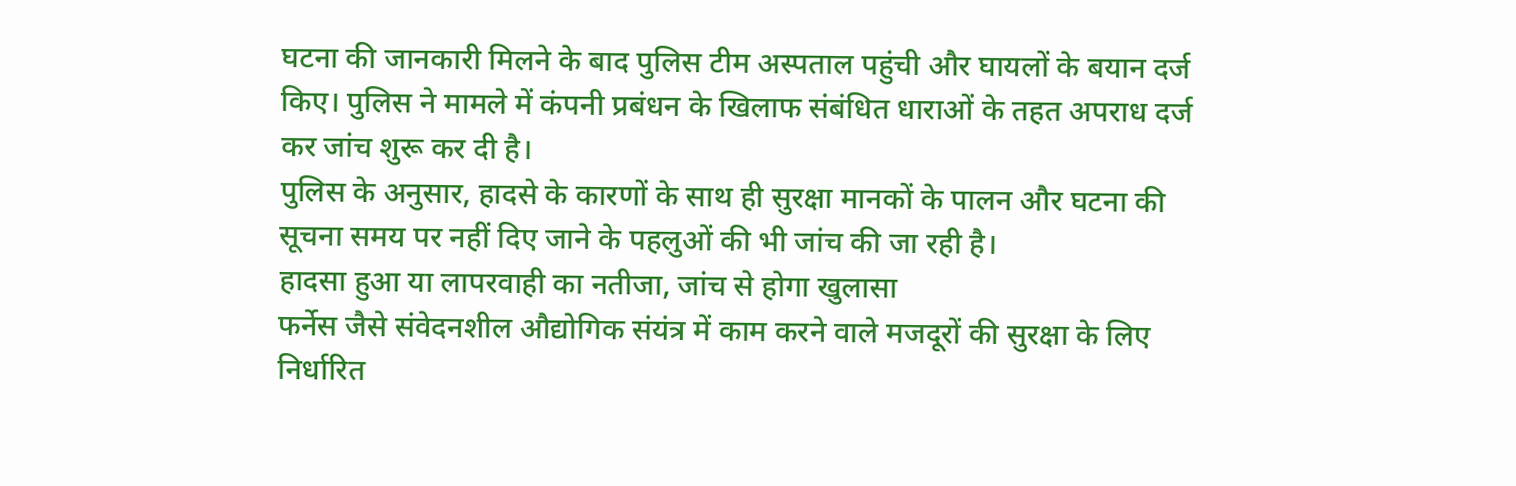घटना की जानकारी मिलने के बाद पुलिस टीम अस्पताल पहुंची और घायलों के बयान दर्ज किए। पुलिस ने मामले में कंपनी प्रबंधन के खिलाफ संबंधित धाराओं के तहत अपराध दर्ज कर जांच शुरू कर दी है।
पुलिस के अनुसार, हादसे के कारणों के साथ ही सुरक्षा मानकों के पालन और घटना की सूचना समय पर नहीं दिए जाने के पहलुओं की भी जांच की जा रही है।
हादसा हुआ या लापरवाही का नतीजा, जांच से होगा खुलासा
फर्नेस जैसे संवेदनशील औद्योगिक संयंत्र में काम करने वाले मजदूरों की सुरक्षा के लिए निर्धारित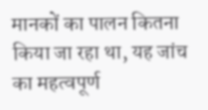मानकों का पालन कितना किया जा रहा था, यह जांच का महत्वपूर्ण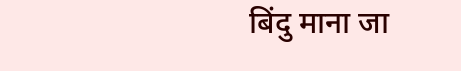बिंदु माना जा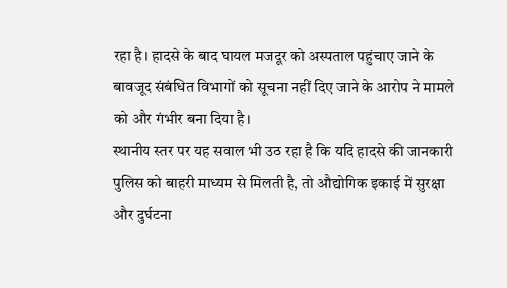रहा है। हादसे के बाद घायल मजदूर को अस्पताल पहुंचाए जाने के बावजूद संबंधित विभागों को सूचना नहीं दिए जाने के आरोप ने मामले को और गंभीर बना दिया है।
स्थानीय स्तर पर यह सवाल भी उठ रहा है कि यदि हादसे की जानकारी पुलिस को बाहरी माध्यम से मिलती है, तो औद्योगिक इकाई में सुरक्षा और दुर्घटना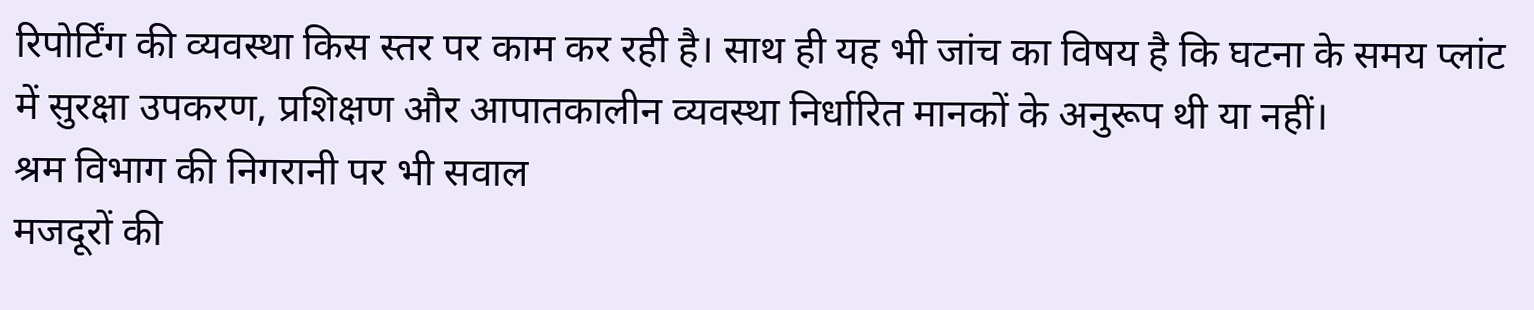रिपोर्टिंग की व्यवस्था किस स्तर पर काम कर रही है। साथ ही यह भी जांच का विषय है कि घटना के समय प्लांट में सुरक्षा उपकरण, प्रशिक्षण और आपातकालीन व्यवस्था निर्धारित मानकों के अनुरूप थी या नहीं।
श्रम विभाग की निगरानी पर भी सवाल
मजदूरों की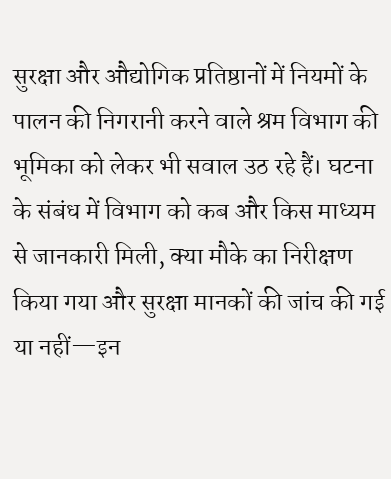सुरक्षा और औद्योगिक प्रतिष्ठानों में नियमों के पालन की निगरानी करने वाले श्रम विभाग की भूमिका को लेकर भी सवाल उठ रहे हैं। घटना के संबंध में विभाग को कब और किस माध्यम से जानकारी मिली, क्या मौके का निरीक्षण किया गया और सुरक्षा मानकों की जांच की गई या नहीं—इन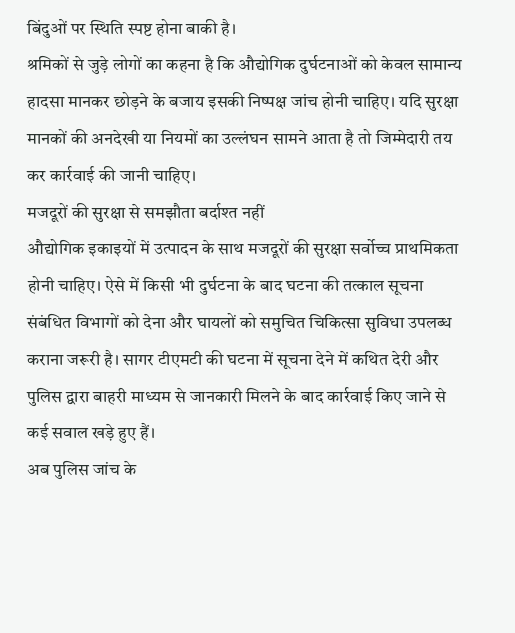बिंदुओं पर स्थिति स्पष्ट होना बाकी है।
श्रमिकों से जुड़े लोगों का कहना है कि औद्योगिक दुर्घटनाओं को केवल सामान्य हादसा मानकर छोड़ने के बजाय इसकी निष्पक्ष जांच होनी चाहिए। यदि सुरक्षा मानकों की अनदेखी या नियमों का उल्लंघन सामने आता है तो जिम्मेदारी तय कर कार्रवाई की जानी चाहिए।
मजदूरों की सुरक्षा से समझौता बर्दाश्त नहीं
औद्योगिक इकाइयों में उत्पादन के साथ मजदूरों की सुरक्षा सर्वोच्च प्राथमिकता होनी चाहिए। ऐसे में किसी भी दुर्घटना के बाद घटना की तत्काल सूचना संबंधित विभागों को देना और घायलों को समुचित चिकित्सा सुविधा उपलब्ध कराना जरूरी है। सागर टीएमटी की घटना में सूचना देने में कथित देरी और पुलिस द्वारा बाहरी माध्यम से जानकारी मिलने के बाद कार्रवाई किए जाने से कई सवाल खड़े हुए हैं।
अब पुलिस जांच के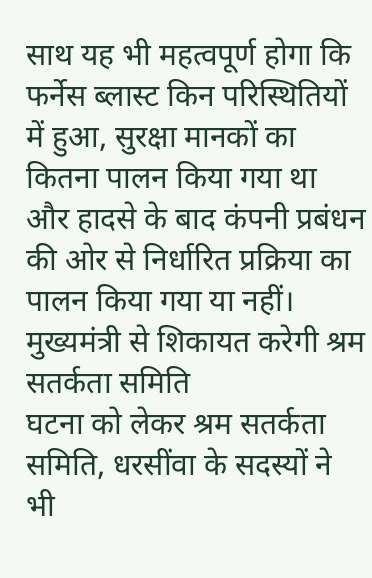साथ यह भी महत्वपूर्ण होगा कि फर्नेस ब्लास्ट किन परिस्थितियों में हुआ, सुरक्षा मानकों का कितना पालन किया गया था और हादसे के बाद कंपनी प्रबंधन की ओर से निर्धारित प्रक्रिया का पालन किया गया या नहीं।
मुख्यमंत्री से शिकायत करेगी श्रम सतर्कता समिति
घटना को लेकर श्रम सतर्कता समिति, धरसींवा के सदस्यों ने भी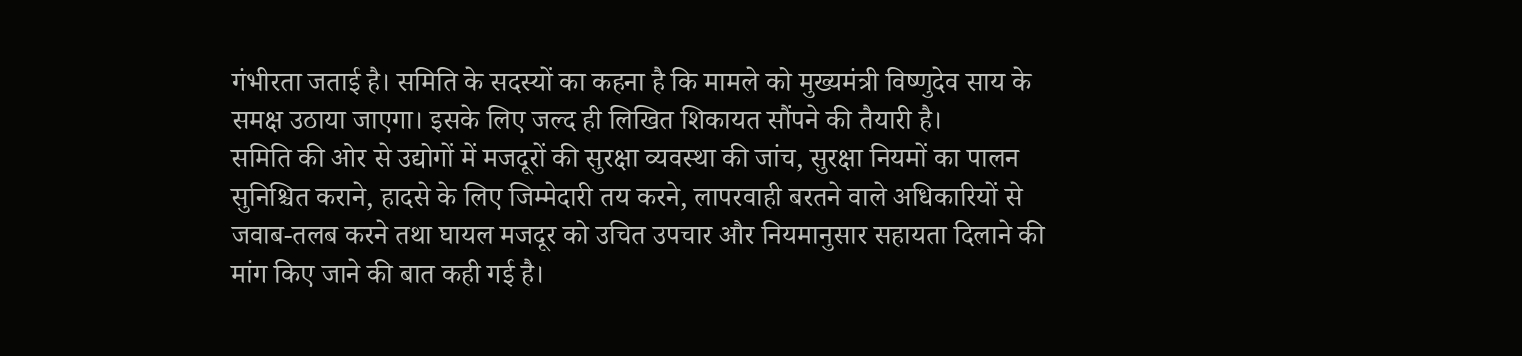गंभीरता जताई है। समिति के सदस्यों का कहना है कि मामले को मुख्यमंत्री विष्णुदेव साय के समक्ष उठाया जाएगा। इसके लिए जल्द ही लिखित शिकायत सौंपने की तैयारी है।
समिति की ओर से उद्योगों में मजदूरों की सुरक्षा व्यवस्था की जांच, सुरक्षा नियमों का पालन सुनिश्चित कराने, हादसे के लिए जिम्मेदारी तय करने, लापरवाही बरतने वाले अधिकारियों से जवाब-तलब करने तथा घायल मजदूर को उचित उपचार और नियमानुसार सहायता दिलाने की मांग किए जाने की बात कही गई है।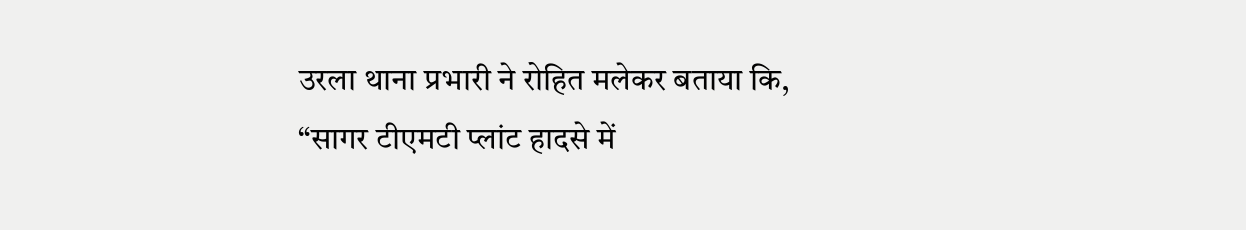उरला थाना प्रभारी ने रोहित मलेकर बताया कि, “सागर टीएमटी प्लांट हादसे में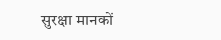सुरक्षा मानकों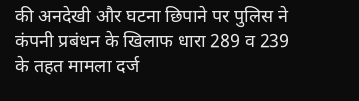की अनदेखी और घटना छिपाने पर पुलिस ने कंपनी प्रबंधन के खिलाफ धारा 289 व 239 के तहत मामला दर्ज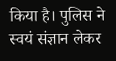किया है। पुलिस ने स्वयं संज्ञान लेकर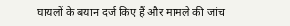घायलों के बयान दर्ज किए हैं और मामले की जांच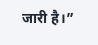जारी है।”